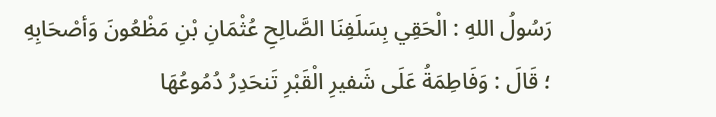رَسُولُ اللهِ : الْحَقِي بِسَلَفِنَا الصَّالِحِ عُثْمَانِ بْنِ مَظْعُونَ وَأصْحَابِهِ ؛ قَالَ : وَفَاطِمَةُ عَلَى شَفيرِ الْقَبْرِ تَنحَدِرُ دُمُوعُهَا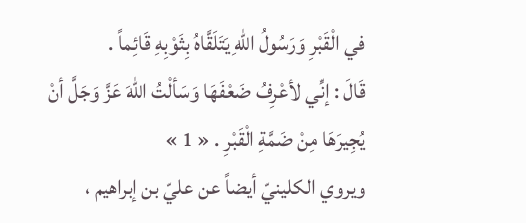في الْقَبْرِ وَرَسُولُ اللهِ يَتَلَقَّاهُ بِثَوْبِهِ قَائِماً .
قَالَ : إنِّي لأعْرِفُ ضَعْفَهَا وَسَألْتُ اللهَ عَزَّ وَجَلَّ أنْ يُجِيرَهَا مِنْ ضَمَّةِ الْقَبْرِ . « 1 »
ويروي الكلينيّ أيضاً عن عليّ بن إبراهيم ،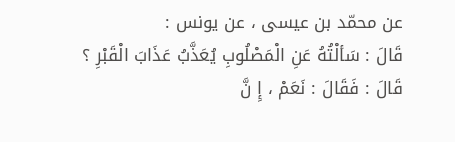عن محمّد بن عيسى ، عن يونس :
قَالَ : سَألْتُهُ عَنِ الْمَصْلُوبِ يُعَذَّبُ عَذَابَ الْقَبْرِ ؟ قَالَ : فَقَالَ : نَعَمْ ، إِ نَّ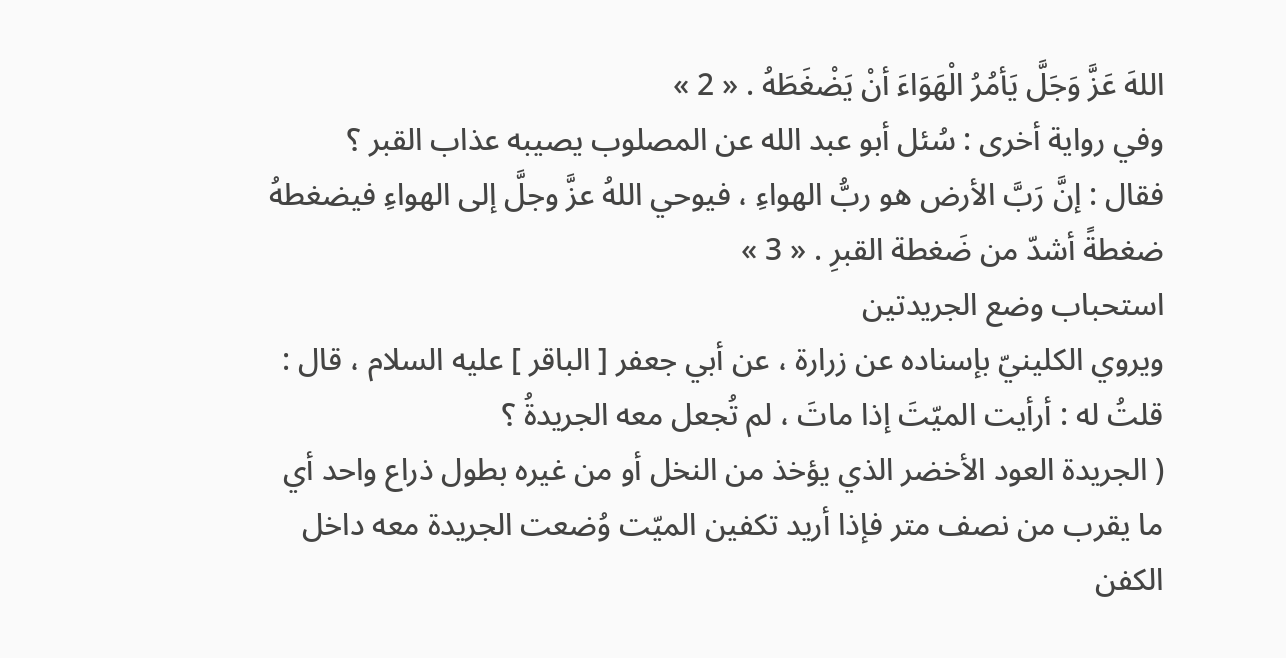اللهَ عَزَّ وَجَلَّ يَأمُرُ الْهَوَاءَ أنْ يَضْغَطَهُ . « 2 »
وفي رواية أخرى : سُئل أبو عبد الله عن المصلوب يصيبه عذاب القبر ؟
فقال : إنَّ رَبَّ الأرض هو ربُّ الهواءِ ، فيوحي اللهُ عزَّ وجلَّ إلى الهواءِ فيضغطهُ ضغطةً أشدّ من ضَغطة القبرِ . « 3 »
استحباب وضع الجريدتين
ويروي الكلينيّ بإسناده عن زرارة ، عن أبي جعفر [ الباقر ] عليه السلام ، قال : قلتُ له : أرأيت الميّتَ إذا ماتَ ، لم تُجعل معه الجريدةُ ؟
( الجريدة العود الأخضر الذي يؤخذ من النخل أو من غيره بطول ذراع واحد أي ما يقرب من نصف متر فإذا أريد تكفين الميّت وُضعت الجريدة معه داخل الكفن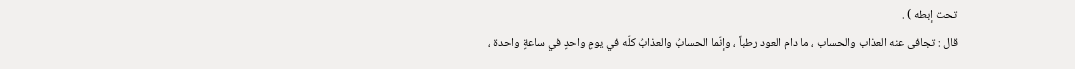تحت إبطه ) .
قال : تجافى عنه العذاب والحساب ، ما دام العود رطباً ، وإنّما الحسابُ والعذابُ كلّه في يومٍ واحدٍ في ساعةٍ واحدة ،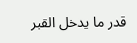قدر ما يدخل القبر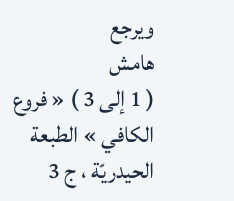ويرجع
هامش
( 1 إلى 3 ) « فروع الكافي » الطبعة الحيدريّة ، ج 3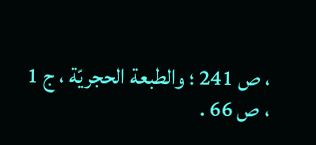، ص 241 ؛ والطبعة الحجريّة ، ج 1 ، ص 66 .